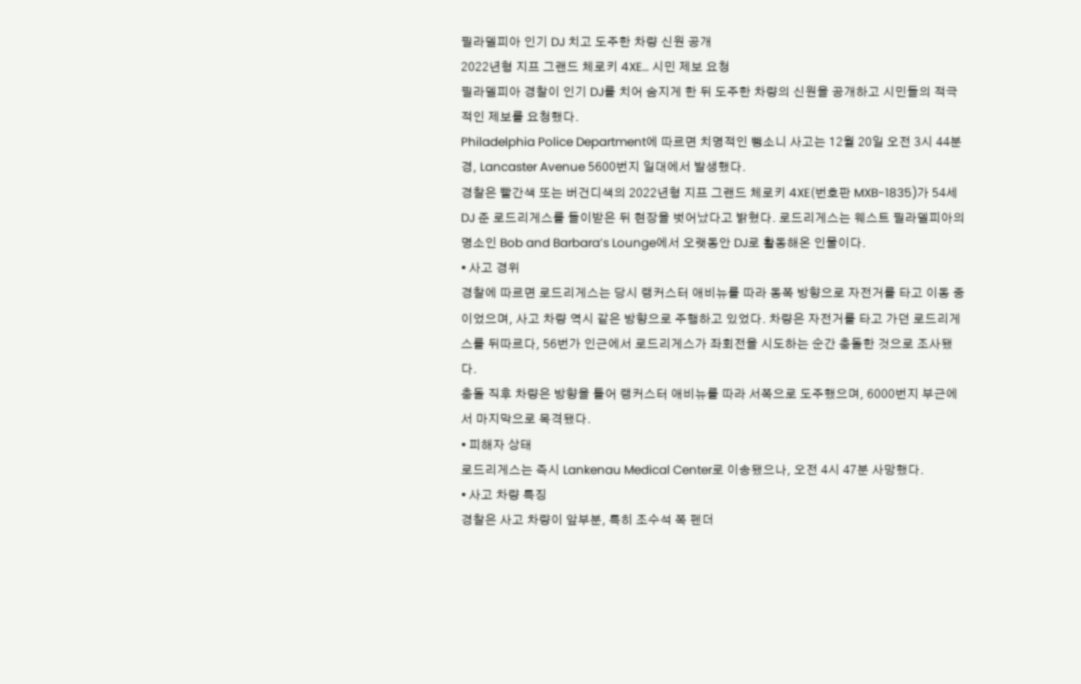필라델피아 인기 DJ 치고 도주한 차량 신원 공개
2022년형 지프 그랜드 체로키 4XE… 시민 제보 요청
필라델피아 경찰이 인기 DJ를 치어 숨지게 한 뒤 도주한 차량의 신원을 공개하고 시민들의 적극적인 제보를 요청했다.
Philadelphia Police Department에 따르면 치명적인 뺑소니 사고는 12월 20일 오전 3시 44분경, Lancaster Avenue 5600번지 일대에서 발생했다.
경찰은 빨간색 또는 버건디색의 2022년형 지프 그랜드 체로키 4XE(번호판 MXB-1835)가 54세 DJ 준 로드리게스를 들이받은 뒤 현장을 벗어났다고 밝혔다. 로드리게스는 웨스트 필라델피아의 명소인 Bob and Barbara’s Lounge에서 오랫동안 DJ로 활동해온 인물이다.
▪ 사고 경위
경찰에 따르면 로드리게스는 당시 랭커스터 애비뉴를 따라 동쪽 방향으로 자전거를 타고 이동 중이었으며, 사고 차량 역시 같은 방향으로 주행하고 있었다. 차량은 자전거를 타고 가던 로드리게스를 뒤따르다, 56번가 인근에서 로드리게스가 좌회전을 시도하는 순간 충돌한 것으로 조사됐다.
충돌 직후 차량은 방향을 틀어 랭커스터 애비뉴를 따라 서쪽으로 도주했으며, 6000번지 부근에서 마지막으로 목격됐다.
▪ 피해자 상태
로드리게스는 즉시 Lankenau Medical Center로 이송됐으나, 오전 4시 47분 사망했다.
▪ 사고 차량 특징
경찰은 사고 차량이 앞부분, 특히 조수석 쪽 펜더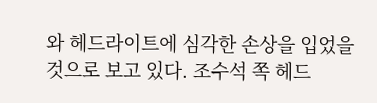와 헤드라이트에 심각한 손상을 입었을 것으로 보고 있다. 조수석 쪽 헤드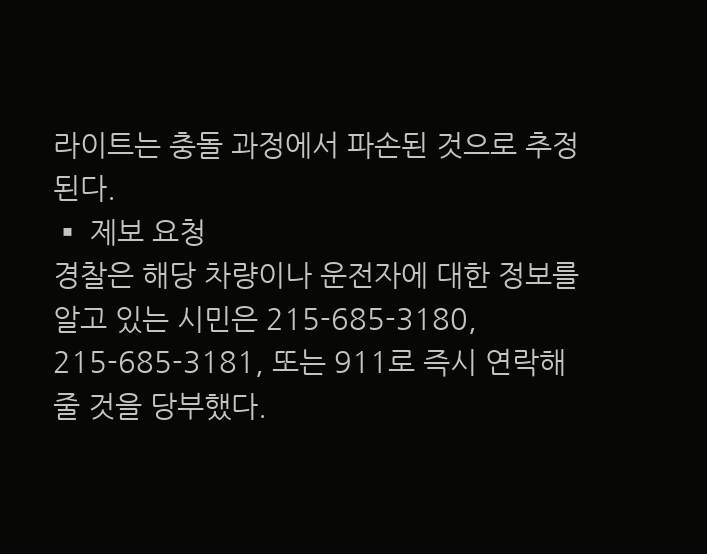라이트는 충돌 과정에서 파손된 것으로 추정된다.
▪ 제보 요청
경찰은 해당 차량이나 운전자에 대한 정보를 알고 있는 시민은 215-685-3180, 215-685-3181, 또는 911로 즉시 연락해 줄 것을 당부했다.